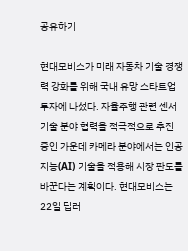공유하기

현대모비스가 미래 자동차 기술 경쟁력 강화를 위해 국내 유망 스타트업 투자에 나섰다. 자율주행 관련 센서 기술 분야 협력을 적극적으로 추진 중인 가운데 카메라 분야에서는 인공지능(AI) 기술을 적용해 시장 판도를 바꾼다는 계획이다. 현대모비스는 22일 딥러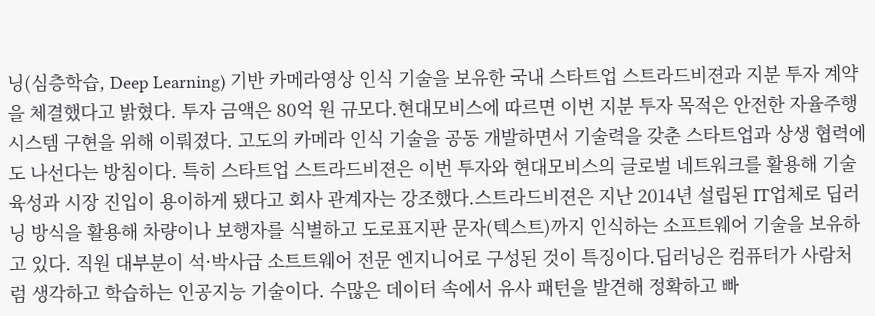닝(심층학습, Deep Learning) 기반 카메라영상 인식 기술을 보유한 국내 스타트업 스트라드비젼과 지분 투자 계약을 체결했다고 밝혔다. 투자 금액은 80억 원 규모다.현대모비스에 따르면 이번 지분 투자 목적은 안전한 자율주행시스템 구현을 위해 이뤄졌다. 고도의 카메라 인식 기술을 공동 개발하면서 기술력을 갖춘 스타트업과 상생 협력에도 나선다는 방침이다. 특히 스타트업 스트라드비젼은 이번 투자와 현대모비스의 글로벌 네트워크를 활용해 기술 육성과 시장 진입이 용이하게 됐다고 회사 관계자는 강조했다.스트라드비젼은 지난 2014년 설립된 IT업체로 딥러닝 방식을 활용해 차량이나 보행자를 식별하고 도로표지판 문자(텍스트)까지 인식하는 소프트웨어 기술을 보유하고 있다. 직원 대부분이 석·박사급 소트트웨어 전문 엔지니어로 구성된 것이 특징이다.딥러닝은 컴퓨터가 사람처럼 생각하고 학습하는 인공지능 기술이다. 수많은 데이터 속에서 유사 패턴을 발견해 정확하고 빠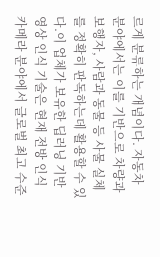르게 분류하는 개념이다. 자동차 분야에서는 이를 기반으로 차량과 보행자, 사람과 동물 등 사물 실체를 정확히 판독하는데 활용할 수 있다.이 업체가 보유한 딥러닝 기반 영상 인식 기술은 현재 전방 인식 카메라 분야에서 글로벌 최고 수준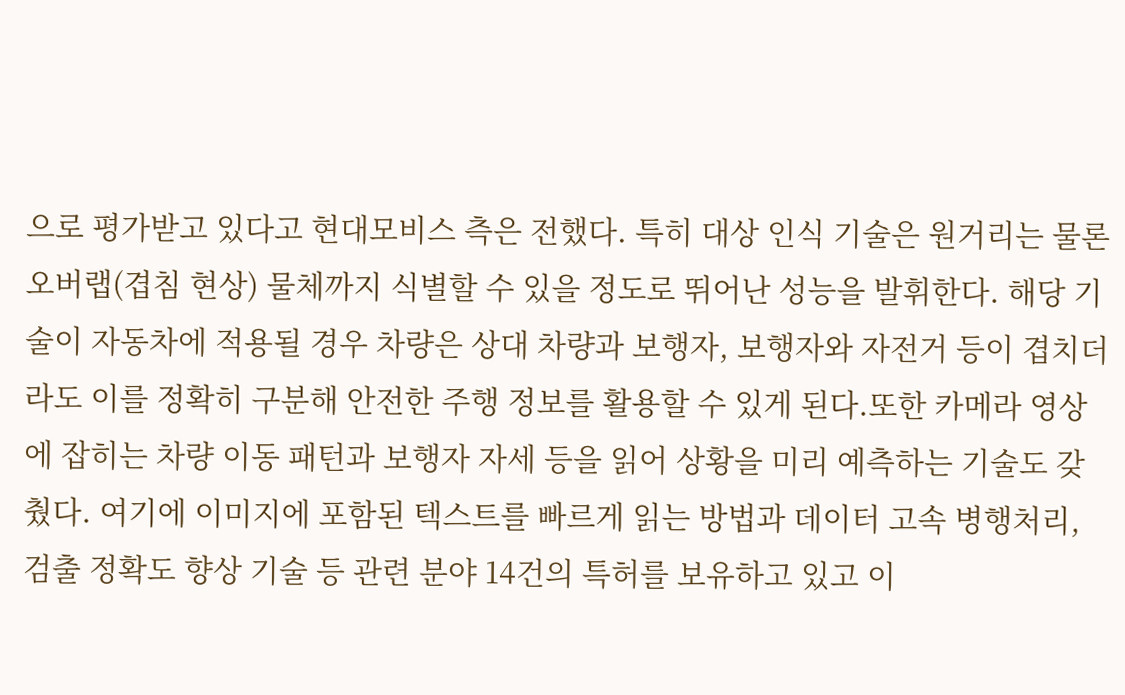으로 평가받고 있다고 현대모비스 측은 전했다. 특히 대상 인식 기술은 원거리는 물론 오버랩(겹침 현상) 물체까지 식별할 수 있을 정도로 뛰어난 성능을 발휘한다. 해당 기술이 자동차에 적용될 경우 차량은 상대 차량과 보행자, 보행자와 자전거 등이 겹치더라도 이를 정확히 구분해 안전한 주행 정보를 활용할 수 있게 된다.또한 카메라 영상에 잡히는 차량 이동 패턴과 보행자 자세 등을 읽어 상황을 미리 예측하는 기술도 갖췄다. 여기에 이미지에 포함된 텍스트를 빠르게 읽는 방법과 데이터 고속 병행처리, 검출 정확도 향상 기술 등 관련 분야 14건의 특허를 보유하고 있고 이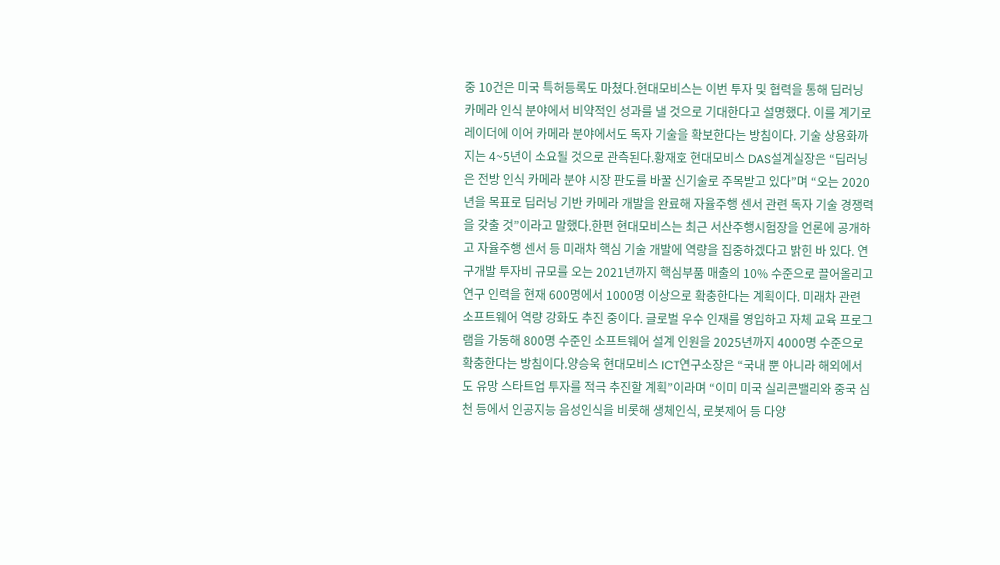중 10건은 미국 특허등록도 마쳤다.현대모비스는 이번 투자 및 협력을 통해 딥러닝 카메라 인식 분야에서 비약적인 성과를 낼 것으로 기대한다고 설명했다. 이를 계기로 레이더에 이어 카메라 분야에서도 독자 기술을 확보한다는 방침이다. 기술 상용화까지는 4~5년이 소요될 것으로 관측된다.황재호 현대모비스 DAS설계실장은 “딥러닝은 전방 인식 카메라 분야 시장 판도를 바꿀 신기술로 주목받고 있다”며 “오는 2020년을 목표로 딥러닝 기반 카메라 개발을 완료해 자율주행 센서 관련 독자 기술 경쟁력을 갖출 것”이라고 말했다.한편 현대모비스는 최근 서산주행시험장을 언론에 공개하고 자율주행 센서 등 미래차 핵심 기술 개발에 역량을 집중하겠다고 밝힌 바 있다. 연구개발 투자비 규모를 오는 2021년까지 핵심부품 매출의 10% 수준으로 끌어올리고 연구 인력을 현재 600명에서 1000명 이상으로 확충한다는 계획이다. 미래차 관련 소프트웨어 역량 강화도 추진 중이다. 글로벌 우수 인재를 영입하고 자체 교육 프로그램을 가동해 800명 수준인 소프트웨어 설계 인원을 2025년까지 4000명 수준으로 확충한다는 방침이다.양승욱 현대모비스 ICT연구소장은 “국내 뿐 아니라 해외에서도 유망 스타트업 투자를 적극 추진할 계획”이라며 “이미 미국 실리콘밸리와 중국 심천 등에서 인공지능 음성인식을 비롯해 생체인식, 로봇제어 등 다양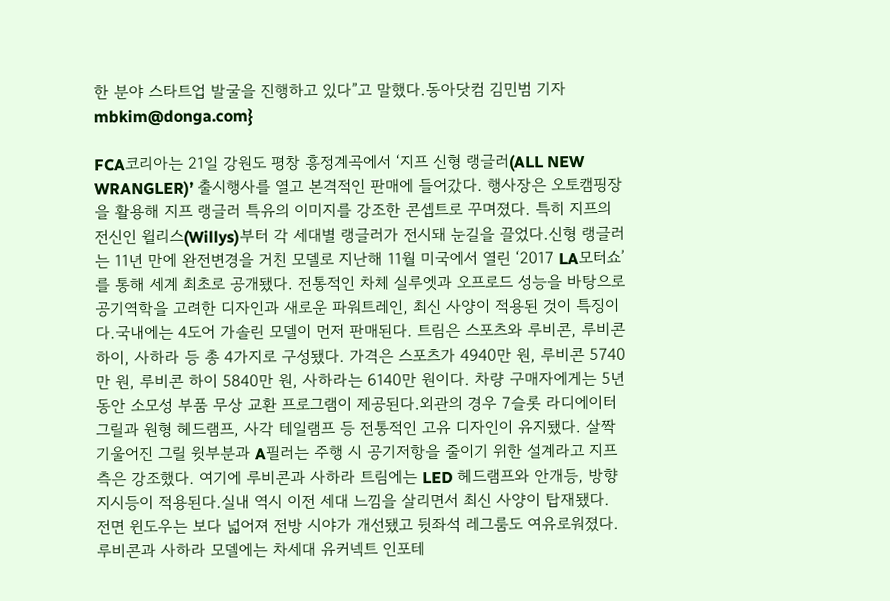한 분야 스타트업 발굴을 진행하고 있다”고 말했다.동아닷컴 김민범 기자 mbkim@donga.com}

FCA코리아는 21일 강원도 평창 흥정계곡에서 ‘지프 신형 랭글러(ALL NEW WRANGLER)’ 출시행사를 열고 본격적인 판매에 들어갔다. 행사장은 오토캠핑장을 활용해 지프 랭글러 특유의 이미지를 강조한 콘셉트로 꾸며졌다. 특히 지프의 전신인 윌리스(Willys)부터 각 세대별 랭글러가 전시돼 눈길을 끌었다.신형 랭글러는 11년 만에 완전변경을 거친 모델로 지난해 11월 미국에서 열린 ‘2017 LA모터쇼’를 통해 세계 최초로 공개됐다. 전통적인 차체 실루엣과 오프로드 성능을 바탕으로 공기역학을 고려한 디자인과 새로운 파워트레인, 최신 사양이 적용된 것이 특징이다.국내에는 4도어 가솔린 모델이 먼저 판매된다. 트림은 스포츠와 루비콘, 루비콘 하이, 사하라 등 총 4가지로 구성됐다. 가격은 스포츠가 4940만 원, 루비콘 5740만 원, 루비콘 하이 5840만 원, 사하라는 6140만 원이다. 차량 구매자에게는 5년 동안 소모성 부품 무상 교환 프로그램이 제공된다.외관의 경우 7슬롯 라디에이터 그릴과 원형 헤드램프, 사각 테일램프 등 전통적인 고유 디자인이 유지됐다. 살짝 기울어진 그릴 윗부분과 A필러는 주행 시 공기저항을 줄이기 위한 설계라고 지프 측은 강조했다. 여기에 루비콘과 사하라 트림에는 LED 헤드램프와 안개등, 방향지시등이 적용된다.실내 역시 이전 세대 느낌을 살리면서 최신 사양이 탑재됐다. 전면 윈도우는 보다 넓어져 전방 시야가 개선됐고 뒷좌석 레그룸도 여유로워졌다. 루비콘과 사하라 모델에는 차세대 유커넥트 인포테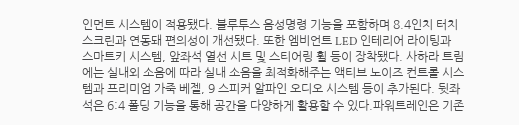인먼트 시스템이 적용됐다. 블루투스 음성명령 기능을 포함하며 8.4인치 터치스크린과 연동돼 편의성이 개선됐다. 또한 엠비언트 LED 인테리어 라이팅과 스마트키 시스템, 앞좌석 열선 시트 및 스티어링 휠 등이 장착됐다. 사하라 트림에는 실내외 소음에 따라 실내 소음을 최적화해주는 액티브 노이즈 컨트롤 시스템과 프리미엄 가죽 베젤, 9 스피커 알파인 오디오 시스템 등이 추가된다. 뒷좌석은 6:4 폴딩 기능을 통해 공간을 다양하게 활용할 수 있다.파워트레인은 기존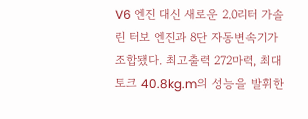V6 엔진 대신 새로운 2.0리터 가솔린 터보 엔진과 8단 자동변속기가 조합됐다. 최고출력 272마력, 최대토크 40.8kg.m의 성능을 발휘한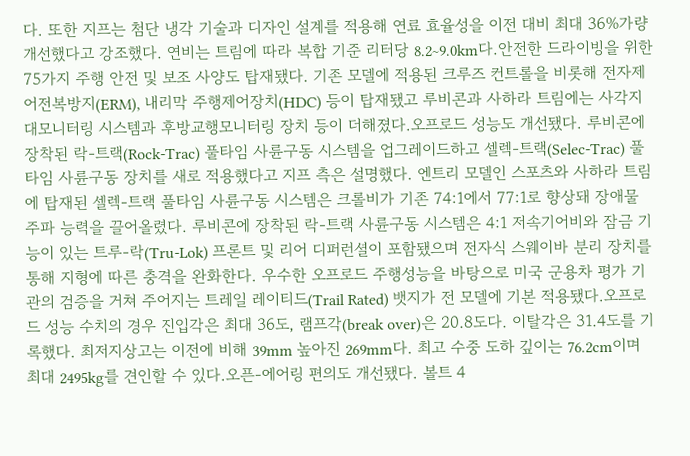다. 또한 지프는 첨단 냉각 기술과 디자인 설계를 적용해 연료 효율성을 이전 대비 최대 36%가량 개선했다고 강조했다. 연비는 트림에 따라 복합 기준 리터당 8.2~9.0km다.안전한 드라이빙을 위한 75가지 주행 안전 및 보조 사양도 탑재됐다. 기존 모델에 적용된 크루즈 컨트롤을 비롯해 전자제어전복방지(ERM), 내리막 주행제어장치(HDC) 등이 탑재됐고 루비콘과 사하라 트림에는 사각지대모니터링 시스템과 후방교행모니터링 장치 등이 더해졌다.오프로드 성능도 개선됐다. 루비콘에 장착된 락-트랙(Rock-Trac) 풀타임 사륜구동 시스템을 업그레이드하고 셀렉-트랙(Selec-Trac) 풀타임 사륜구동 장치를 새로 적용했다고 지프 측은 설명했다. 엔트리 모델인 스포츠와 사하라 트림에 탑재된 셀렉-트랙 풀타임 사륜구동 시스템은 크롤비가 기존 74:1에서 77:1로 향상돼 장애물 주파 능력을 끌어올렸다. 루비콘에 장착된 락-트랙 사륜구동 시스템은 4:1 저속기어비와 잠금 기능이 있는 트루-락(Tru-Lok) 프론트 및 리어 디퍼런셜이 포함됐으며 전자식 스웨이바 분리 장치를 통해 지형에 따른 충격을 완화한다. 우수한 오프로드 주행성능을 바탕으로 미국 군용차 평가 기관의 검증을 거쳐 주어지는 트레일 레이티드(Trail Rated) 뱃지가 전 모델에 기본 적용됐다.오프로드 성능 수치의 경우 진입각은 최대 36도, 램프각(break over)은 20.8도다. 이탈각은 31.4도를 기록했다. 최저지상고는 이전에 비해 39mm 높아진 269mm다. 최고 수중 도하 깊이는 76.2cm이며 최대 2495kg를 견인할 수 있다.오픈-에어링 편의도 개선됐다. 볼트 4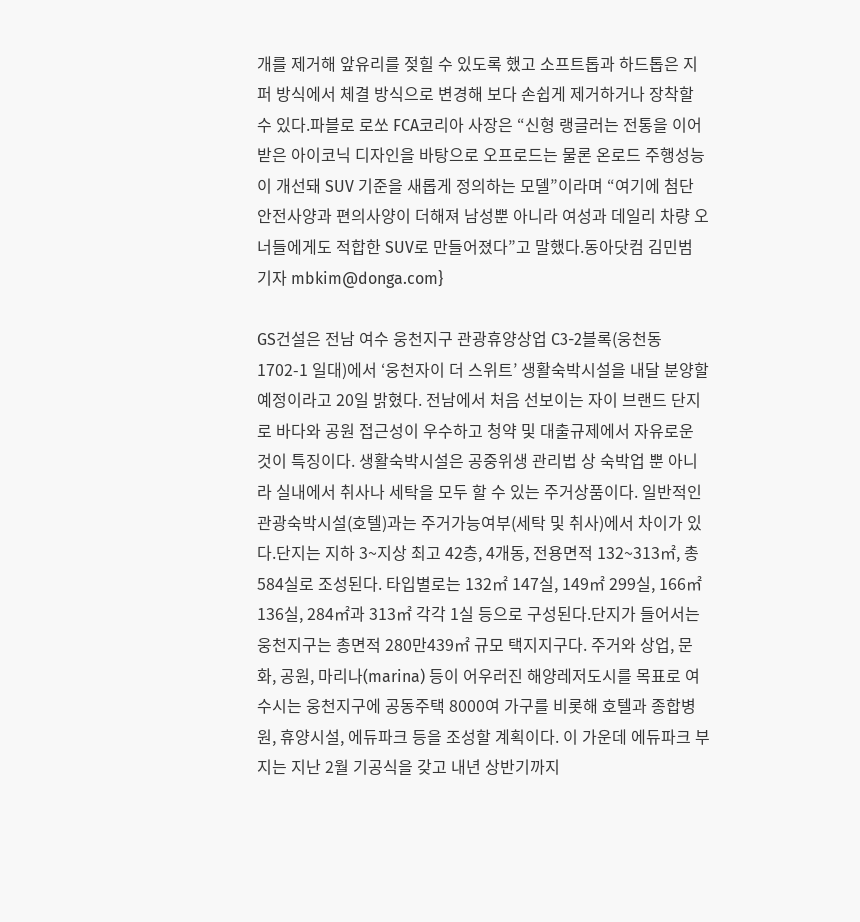개를 제거해 앞유리를 젖힐 수 있도록 했고 소프트톱과 하드톱은 지퍼 방식에서 체결 방식으로 변경해 보다 손쉽게 제거하거나 장착할 수 있다.파블로 로쏘 FCA코리아 사장은 “신형 랭글러는 전통을 이어받은 아이코닉 디자인을 바탕으로 오프로드는 물론 온로드 주행성능이 개선돼 SUV 기준을 새롭게 정의하는 모델”이라며 “여기에 첨단 안전사양과 편의사양이 더해져 남성뿐 아니라 여성과 데일리 차량 오너들에게도 적합한 SUV로 만들어졌다”고 말했다.동아닷컴 김민범 기자 mbkim@donga.com}

GS건설은 전남 여수 웅천지구 관광휴양상업 C3-2블록(웅천동 1702-1 일대)에서 ‘웅천자이 더 스위트’ 생활숙박시설을 내달 분양할 예정이라고 20일 밝혔다. 전남에서 처음 선보이는 자이 브랜드 단지로 바다와 공원 접근성이 우수하고 청약 및 대출규제에서 자유로운 것이 특징이다. 생활숙박시설은 공중위생 관리법 상 숙박업 뿐 아니라 실내에서 취사나 세탁을 모두 할 수 있는 주거상품이다. 일반적인 관광숙박시설(호텔)과는 주거가능여부(세탁 및 취사)에서 차이가 있다.단지는 지하 3~지상 최고 42층, 4개동, 전용면적 132~313㎡, 총 584실로 조성된다. 타입별로는 132㎡ 147실, 149㎡ 299실, 166㎡ 136실, 284㎡과 313㎡ 각각 1실 등으로 구성된다.단지가 들어서는 웅천지구는 총면적 280만439㎡ 규모 택지지구다. 주거와 상업, 문화, 공원, 마리나(marina) 등이 어우러진 해양레저도시를 목표로 여수시는 웅천지구에 공동주택 8000여 가구를 비롯해 호텔과 종합병원, 휴양시설, 에듀파크 등을 조성할 계획이다. 이 가운데 에듀파크 부지는 지난 2월 기공식을 갖고 내년 상반기까지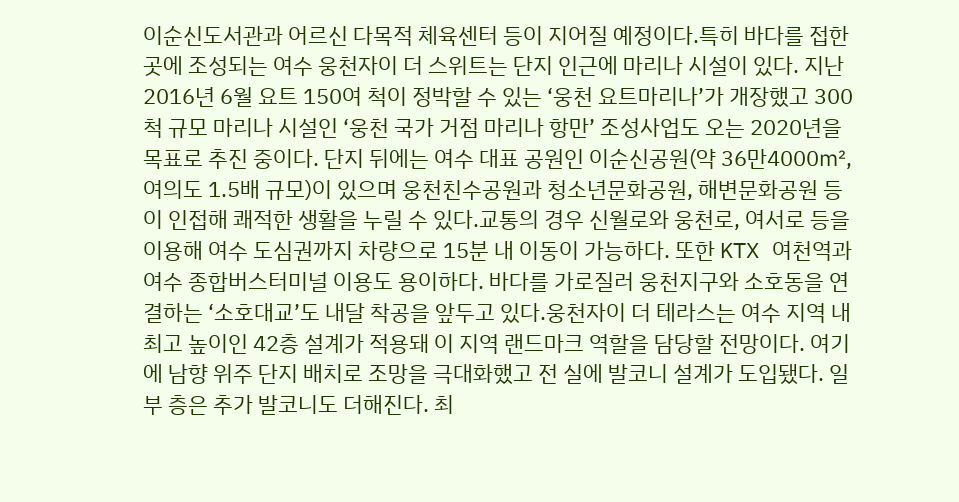이순신도서관과 어르신 다목적 체육센터 등이 지어질 예정이다.특히 바다를 접한 곳에 조성되는 여수 웅천자이 더 스위트는 단지 인근에 마리나 시설이 있다. 지난 2016년 6월 요트 150여 척이 정박할 수 있는 ‘웅천 요트마리나’가 개장했고 300척 규모 마리나 시설인 ‘웅천 국가 거점 마리나 항만’ 조성사업도 오는 2020년을 목표로 추진 중이다. 단지 뒤에는 여수 대표 공원인 이순신공원(약 36만4000㎡, 여의도 1.5배 규모)이 있으며 웅천친수공원과 청소년문화공원, 해변문화공원 등이 인접해 쾌적한 생활을 누릴 수 있다.교통의 경우 신월로와 웅천로, 여서로 등을 이용해 여수 도심권까지 차량으로 15분 내 이동이 가능하다. 또한 KTX 여천역과 여수 종합버스터미널 이용도 용이하다. 바다를 가로질러 웅천지구와 소호동을 연결하는 ‘소호대교’도 내달 착공을 앞두고 있다.웅천자이 더 테라스는 여수 지역 내 최고 높이인 42층 설계가 적용돼 이 지역 랜드마크 역할을 담당할 전망이다. 여기에 남향 위주 단지 배치로 조망을 극대화했고 전 실에 발코니 설계가 도입됐다. 일부 층은 추가 발코니도 더해진다. 최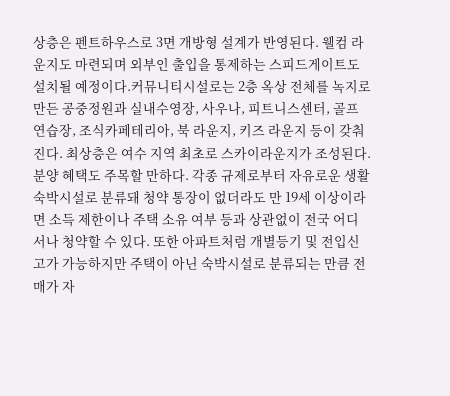상층은 펜트하우스로 3면 개방형 설계가 반영된다. 웰컴 라운지도 마련되며 외부인 출입을 통제하는 스피드게이트도 설치될 예정이다.커뮤니티시설로는 2층 옥상 전체를 녹지로 만든 공중정원과 실내수영장, 사우나, 피트니스센터, 골프연습장, 조식카페테리아, 북 라운지, 키즈 라운지 등이 갖춰진다. 최상층은 여수 지역 최초로 스카이라운지가 조성된다.분양 혜택도 주목할 만하다. 각종 규제로부터 자유로운 생활숙박시설로 분류돼 청약 통장이 없더라도 만 19세 이상이라면 소득 제한이나 주택 소유 여부 등과 상관없이 전국 어디서나 청약할 수 있다. 또한 아파트처럼 개별등기 및 전입신고가 가능하지만 주택이 아닌 숙박시설로 분류되는 만큼 전매가 자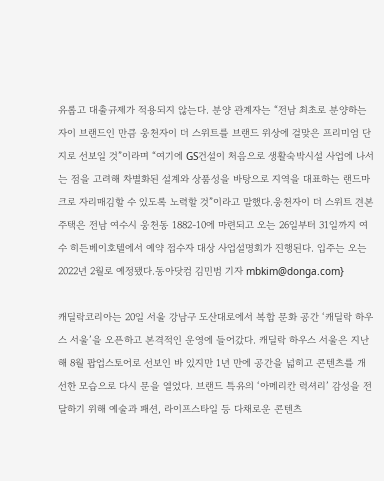유롭고 대출규제가 적용되지 않는다. 분양 관계자는 “전남 최초로 분양하는 자이 브랜드인 만큼 웅천자이 더 스위트를 브랜드 위상에 걸맞은 프리미엄 단지로 선보일 것”이라며 “여기에 GS건설이 처음으로 생활숙박시설 사업에 나서는 점을 고려해 차별화된 설계와 상품성을 바탕으로 지역을 대표하는 랜드마크로 자리매김할 수 있도록 노력할 것”이라고 말했다.웅천자이 더 스위트 견본주택은 전남 여수시 웅천동 1882-10에 마련되고 오는 26일부터 31일까지 여수 히든베이호텔에서 예약 접수자 대상 사업설명회가 진행된다. 입주는 오는 2022년 2월로 예정됐다.동아닷컴 김민범 기자 mbkim@donga.com}

캐딜락코리아는 20일 서울 강남구 도산대로에서 복합 문화 공간 ‘캐딜락 하우스 서울’을 오픈하고 본격적인 운영에 들어갔다. 캐딜락 하우스 서울은 지난해 8월 팝업스토어로 선보인 바 있지만 1년 만에 공간을 넓히고 콘텐츠를 개선한 모습으로 다시 문을 열었다. 브랜드 특유의 ‘아메리칸 럭셔리’ 감성을 전달하기 위해 예술과 패션, 라이프스타일 등 다채로운 콘텐츠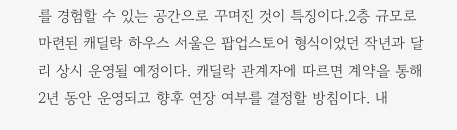를 경험할 수 있는 공간으로 꾸며진 것이 특징이다.2층 규모로 마련된 캐딜락 하우스 서울은 팝업스토어 형식이었던 작년과 달리 상시 운영될 예정이다. 캐딜락 관계자에 따르면 계약을 통해 2년 동안 운영되고 향후 연장 여부를 결정할 방침이다. 내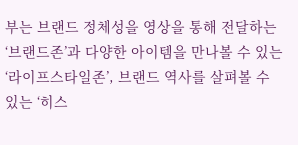부는 브랜드 정체성을 영상을 통해 전달하는 ‘브랜드존’과 다양한 아이템을 만나볼 수 있는 ‘라이프스타일존’, 브랜드 역사를 살펴볼 수 있는 ‘히스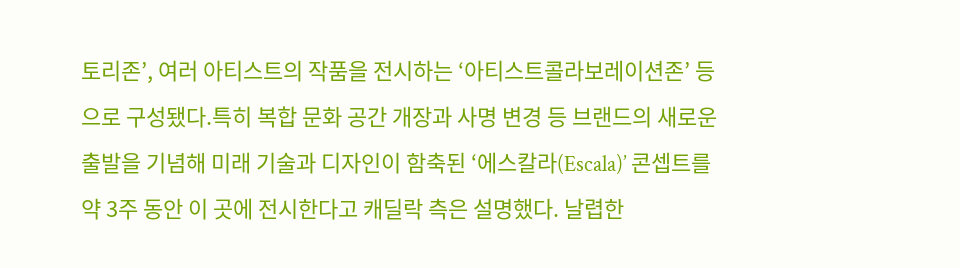토리존’, 여러 아티스트의 작품을 전시하는 ‘아티스트콜라보레이션존’ 등으로 구성됐다.특히 복합 문화 공간 개장과 사명 변경 등 브랜드의 새로운 출발을 기념해 미래 기술과 디자인이 함축된 ‘에스칼라(Escala)’ 콘셉트를 약 3주 동안 이 곳에 전시한다고 캐딜락 측은 설명했다. 날렵한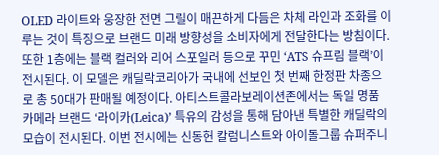OLED 라이트와 웅장한 전면 그릴이 매끈하게 다듬은 차체 라인과 조화를 이루는 것이 특징으로 브랜드 미래 방향성을 소비자에게 전달한다는 방침이다.또한 1층에는 블랙 컬러와 리어 스포일러 등으로 꾸민 ‘ATS 슈프림 블랙’이 전시된다. 이 모델은 캐딜락코리아가 국내에 선보인 첫 번째 한정판 차종으로 총 50대가 판매될 예정이다. 아티스트콜라보레이션존에서는 독일 명품 카메라 브랜드 ‘라이카(Leica)’ 특유의 감성을 통해 담아낸 특별한 캐딜락의 모습이 전시된다. 이번 전시에는 신동헌 칼럼니스트와 아이돌그룹 슈퍼주니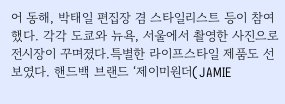어 동해, 박태일 편집장 겸 스타일리스트 등이 참여했다. 각각 도쿄와 뉴욕, 서울에서 촬영한 사진으로 전시장이 꾸며졌다.특별한 라이프스타일 제품도 선보였다. 핸드백 브랜드 ‘제이미원더(JAMIE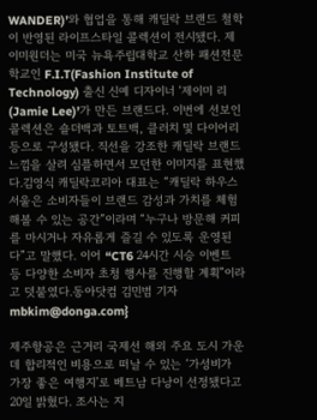WANDER)’와 협업을 통해 캐딜락 브랜드 철학이 반영된 라이프스타일 콜렉션이 전시됐다. 제이미원더는 미국 뉴욕주립대학교 산하 패션전문학교인 F.I.T(Fashion Institute of Technology) 출신 신예 디자이너 ‘제이미 리(Jamie Lee)’가 만든 브랜드다. 이번에 선보인 콜렉션은 숄더백과 토트백, 클러치 및 다이어리 등으로 구성됐다. 직선을 강조한 캐딜락 브랜드 느낌을 살려 심플하면서 모던한 이미지를 표현했다.김영식 캐딜락코리아 대표는 “캐딜락 하우스 서울은 소비자들이 브랜드 감성과 가치를 체험해볼 수 있는 공간”이라며 “누구나 방문해 커피를 마시거나 자유롭게 즐길 수 있도록 운영된다”고 말했다. 이어 “CT6 24시간 시승 이벤트 등 다양한 소비자 초청 행사를 진행할 계획”이라고 덧붙였다.동아닷컴 김민범 기자 mbkim@donga.com}

제주항공은 근거리 국제선 해외 주요 도시 가운데 합리적인 비용으로 떠날 수 있는 ‘가성비가 가장 좋은 여행지’로 베트남 다낭이 선정됐다고 20일 밝혔다. 조사는 지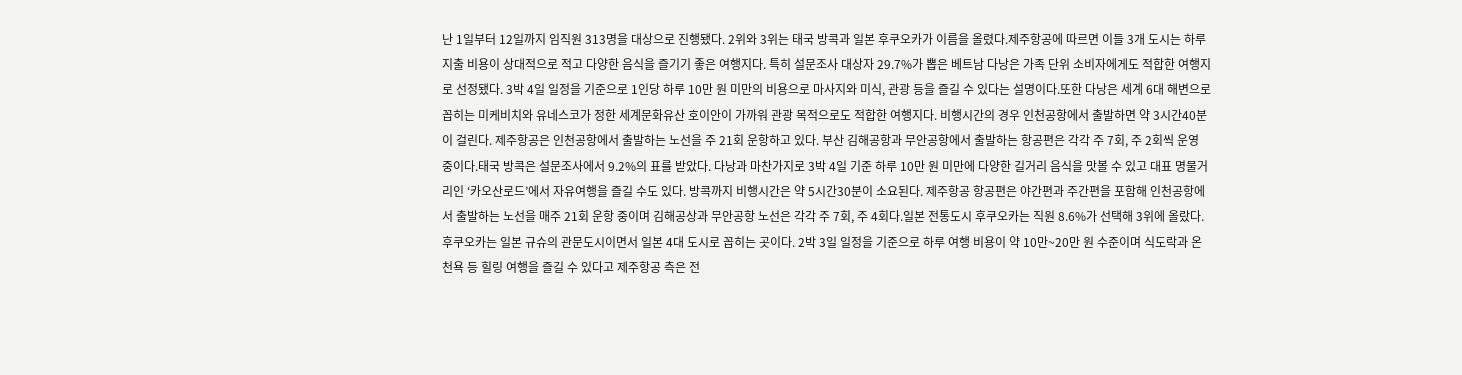난 1일부터 12일까지 임직원 313명을 대상으로 진행됐다. 2위와 3위는 태국 방콕과 일본 후쿠오카가 이름을 올렸다.제주항공에 따르면 이들 3개 도시는 하루 지출 비용이 상대적으로 적고 다양한 음식을 즐기기 좋은 여행지다. 특히 설문조사 대상자 29.7%가 뽑은 베트남 다낭은 가족 단위 소비자에게도 적합한 여행지로 선정됐다. 3박 4일 일정을 기준으로 1인당 하루 10만 원 미만의 비용으로 마사지와 미식, 관광 등을 즐길 수 있다는 설명이다.또한 다낭은 세계 6대 해변으로 꼽히는 미케비치와 유네스코가 정한 세계문화유산 호이안이 가까워 관광 목적으로도 적합한 여행지다. 비행시간의 경우 인천공항에서 출발하면 약 3시간40분이 걸린다. 제주항공은 인천공항에서 출발하는 노선을 주 21회 운항하고 있다. 부산 김해공항과 무안공항에서 출발하는 항공편은 각각 주 7회, 주 2회씩 운영 중이다.태국 방콕은 설문조사에서 9.2%의 표를 받았다. 다낭과 마찬가지로 3박 4일 기준 하루 10만 원 미만에 다양한 길거리 음식을 맛볼 수 있고 대표 명물거리인 ‘카오산로드’에서 자유여행을 즐길 수도 있다. 방콕까지 비행시간은 약 5시간30분이 소요된다. 제주항공 항공편은 야간편과 주간편을 포함해 인천공항에서 출발하는 노선을 매주 21회 운항 중이며 김해공상과 무안공항 노선은 각각 주 7회, 주 4회다.일본 전통도시 후쿠오카는 직원 8.6%가 선택해 3위에 올랐다. 후쿠오카는 일본 규슈의 관문도시이면서 일본 4대 도시로 꼽히는 곳이다. 2박 3일 일정을 기준으로 하루 여행 비용이 약 10만~20만 원 수준이며 식도락과 온천욕 등 힐링 여행을 즐길 수 있다고 제주항공 측은 전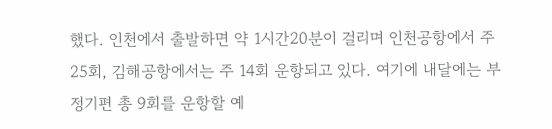했다. 인천에서 출발하면 약 1시간20분이 걸리며 인천공항에서 주 25회, 김해공항에서는 주 14회 운항되고 있다. 여기에 내달에는 부정기편 총 9회를 운항할 예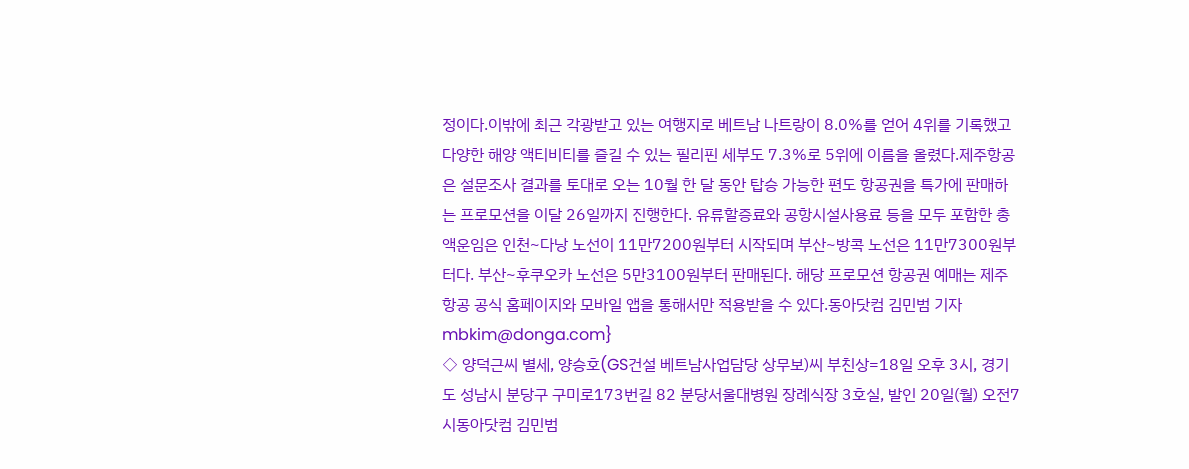정이다.이밖에 최근 각광받고 있는 여행지로 베트남 나트랑이 8.0%를 얻어 4위를 기록했고 다양한 해양 액티비티를 즐길 수 있는 필리핀 세부도 7.3%로 5위에 이름을 올렸다.제주항공은 설문조사 결과를 토대로 오는 10월 한 달 동안 탑승 가능한 편도 항공권을 특가에 판매하는 프로모션을 이달 26일까지 진행한다. 유류할증료와 공항시설사용료 등을 모두 포함한 총액운임은 인천~다낭 노선이 11만7200원부터 시작되며 부산~방콕 노선은 11만7300원부터다. 부산~후쿠오카 노선은 5만3100원부터 판매된다. 해당 프로모션 항공권 예매는 제주항공 공식 홈페이지와 모바일 앱을 통해서만 적용받을 수 있다.동아닷컴 김민범 기자 mbkim@donga.com}
◇ 양덕근씨 별세, 양승호(GS건설 베트남사업담당 상무보)씨 부친상=18일 오후 3시, 경기도 성남시 분당구 구미로173번길 82 분당서울대병원 장례식장 3호실, 발인 20일(월) 오전7시동아닷컴 김민범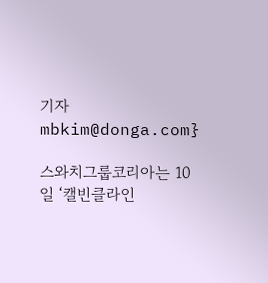기자 mbkim@donga.com}

스와치그룹코리아는 10일 ‘캘빈클라인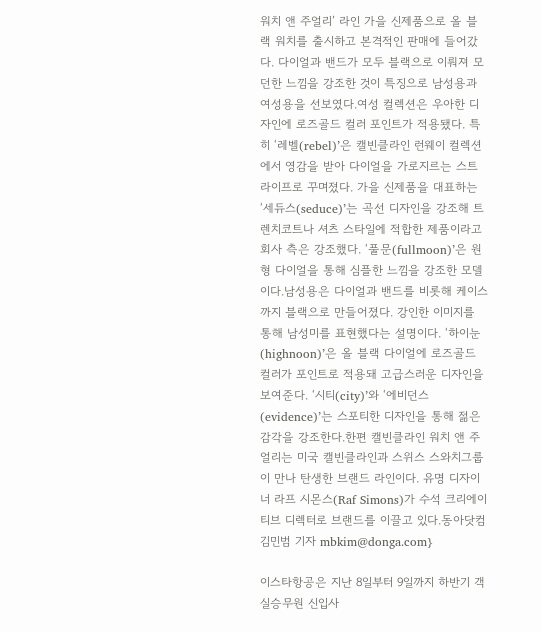워치 앤 주얼리’ 라인 가을 신제품으로 올 블랙 워치를 출시하고 본격적인 판매에 들어갔다. 다이얼과 밴드가 모두 블랙으로 이뤄져 모던한 느낌을 강조한 것이 특징으로 남성용과 여성용을 선보였다.여성 컬렉션은 우아한 디자인에 로즈골드 컬러 포인트가 적용됐다. 특히 ‘레벨(rebel)’은 캘빈클라인 런웨이 컬렉션에서 영감을 받아 다이얼을 가로지르는 스트라이프로 꾸며졌다. 가을 신제품을 대표하는 ‘세듀스(seduce)’는 곡선 디자인을 강조해 트렌치코트나 셔츠 스타일에 적합한 제품이라고 회사 측은 강조했다. ‘풀문(fullmoon)’은 원형 다이얼을 통해 심플한 느낌을 강조한 모델이다.남성용은 다이얼과 밴드를 비롯해 케이스까지 블랙으로 만들어졌다. 강인한 이미지를 통해 남성미를 표현했다는 설명이다. ‘하이눈(highnoon)’은 올 블랙 다이얼에 로즈골드 컬러가 포인트로 적용돼 고급스러운 디자인을 보여준다. ‘시티(city)’와 ‘에비던스(evidence)’는 스포티한 디자인을 통해 젊은 감각을 강조한다.한편 캘빈클라인 워치 앤 주얼리는 미국 캘빈클라인과 스위스 스와치그룹이 만나 탄생한 브랜드 라인이다. 유명 디자이너 라프 시몬스(Raf Simons)가 수석 크리에이티브 디렉터로 브랜드를 이끌고 있다.동아닷컴 김민범 기자 mbkim@donga.com}

이스타항공은 지난 8일부터 9일까지 하반기 객실승무원 신입사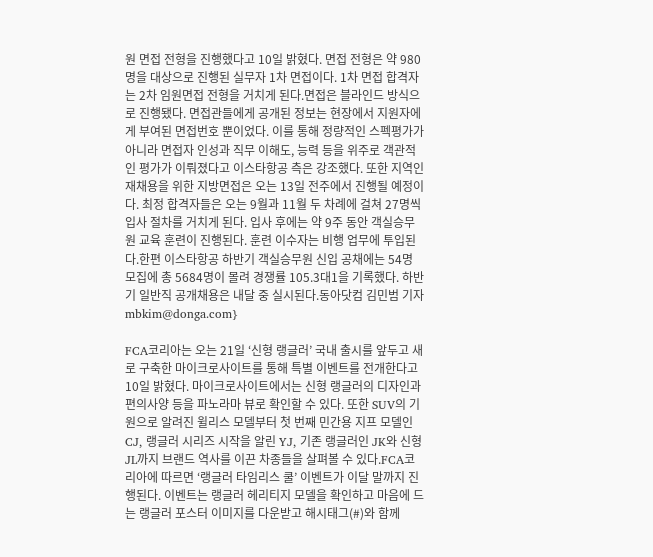원 면접 전형을 진행했다고 10일 밝혔다. 면접 전형은 약 980명을 대상으로 진행된 실무자 1차 면접이다. 1차 면접 합격자는 2차 임원면접 전형을 거치게 된다.면접은 블라인드 방식으로 진행됐다. 면접관들에게 공개된 정보는 현장에서 지원자에게 부여된 면접번호 뿐이었다. 이를 통해 정량적인 스펙평가가 아니라 면접자 인성과 직무 이해도, 능력 등을 위주로 객관적인 평가가 이뤄졌다고 이스타항공 측은 강조했다. 또한 지역인재채용을 위한 지방면접은 오는 13일 전주에서 진행될 예정이다. 최정 합격자들은 오는 9월과 11월 두 차례에 걸쳐 27명씩 입사 절차를 거치게 된다. 입사 후에는 약 9주 동안 객실승무원 교육 훈련이 진행된다. 훈련 이수자는 비행 업무에 투입된다.한편 이스타항공 하반기 객실승무원 신입 공채에는 54명 모집에 총 5684명이 몰려 경쟁률 105.3대1을 기록했다. 하반기 일반직 공개채용은 내달 중 실시된다.동아닷컴 김민범 기자 mbkim@donga.com}

FCA코리아는 오는 21일 ‘신형 랭글러’ 국내 출시를 앞두고 새로 구축한 마이크로사이트를 통해 특별 이벤트를 전개한다고 10일 밝혔다. 마이크로사이트에서는 신형 랭글러의 디자인과 편의사양 등을 파노라마 뷰로 확인할 수 있다. 또한 SUV의 기원으로 알려진 윌리스 모델부터 첫 번째 민간용 지프 모델인 CJ, 랭글러 시리즈 시작을 알린 YJ, 기존 랭글러인 JK와 신형 JL까지 브랜드 역사를 이끈 차종들을 살펴볼 수 있다.FCA코리아에 따르면 ‘랭글러 타임리스 쿨’ 이벤트가 이달 말까지 진행된다. 이벤트는 랭글러 헤리티지 모델을 확인하고 마음에 드는 랭글러 포스터 이미지를 다운받고 해시태그(#)와 함께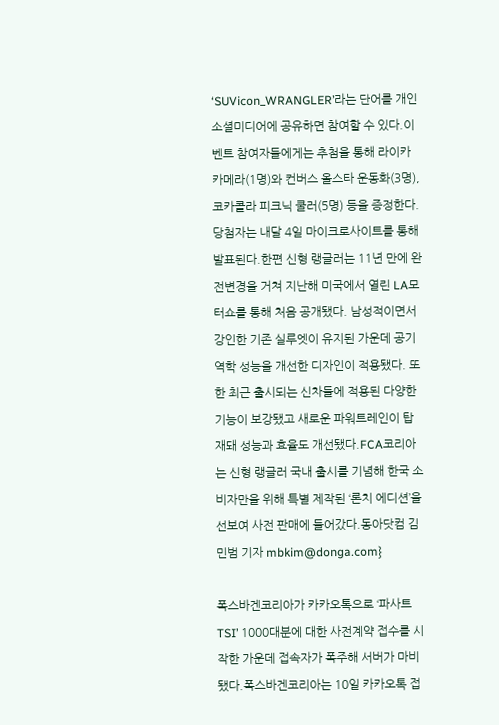‘SUVicon_WRANGLER’라는 단어를 개인 소셜미디어에 공유하면 참여할 수 있다.이벤트 참여자들에게는 추첨을 통해 라이카 카메라(1명)와 컨버스 올스타 운동화(3명), 코카콜라 피크닉 쿨러(5명) 등을 증정한다. 당첨자는 내달 4일 마이크로사이트를 통해 발표된다.한편 신형 랭글러는 11년 만에 완전변경을 거쳐 지난해 미국에서 열린 LA모터쇼를 통해 처음 공개됐다. 남성적이면서 강인한 기존 실루엣이 유지된 가운데 공기역학 성능을 개선한 디자인이 적용됐다. 또한 최근 출시되는 신차들에 적용된 다양한 기능이 보강됐고 새로운 파워트레인이 탑재돼 성능과 효율도 개선됐다.FCA코리아는 신형 랭글러 국내 출시를 기념해 한국 소비자만을 위해 특별 제작된 ‘론치 에디션’을 선보여 사전 판매에 들어갔다.동아닷컴 김민범 기자 mbkim@donga.com}

폭스바겐코리아가 카카오톡으로 ‘파사트 TSI’ 1000대분에 대한 사전계약 접수를 시작한 가운데 접속자가 폭주해 서버가 마비됐다.폭스바겐코리아는 10일 카카오톡 접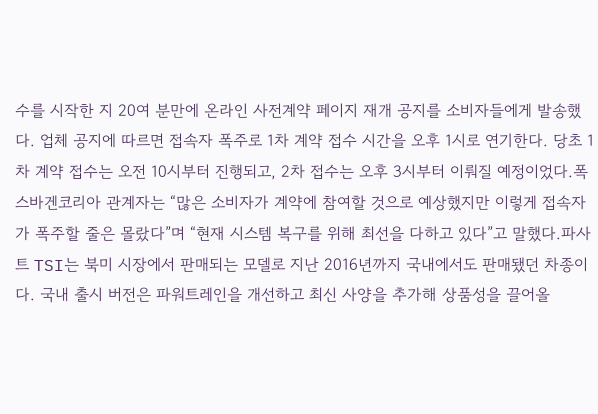수를 시작한 지 20여 분만에 온라인 사전계약 페이지 재개 공지를 소비자들에게 발송했다. 업체 공지에 따르면 접속자 폭주로 1차 계약 접수 시간을 오후 1시로 연기한다. 당초 1차 계약 접수는 오전 10시부터 진행되고, 2차 접수는 오후 3시부터 이뤄질 예정이었다.폭스바겐코리아 관계자는 “많은 소비자가 계약에 참여할 것으로 예상했지만 이렇게 접속자가 폭주할 줄은 몰랐다”며 “현재 시스템 복구를 위해 최선을 다하고 있다”고 말했다.파사트 TSI는 북미 시장에서 판매되는 모델로 지난 2016년까지 국내에서도 판매됐던 차종이다. 국내 출시 버전은 파워트레인을 개선하고 최신 사양을 추가해 상품성을 끌어올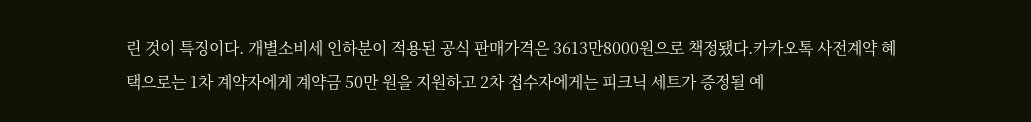린 것이 특징이다. 개별소비세 인하분이 적용된 공식 판매가격은 3613만8000원으로 책정됐다.카카오톡 사전계약 혜택으로는 1차 계약자에게 계약금 50만 원을 지원하고 2차 접수자에게는 피크닉 세트가 증정될 예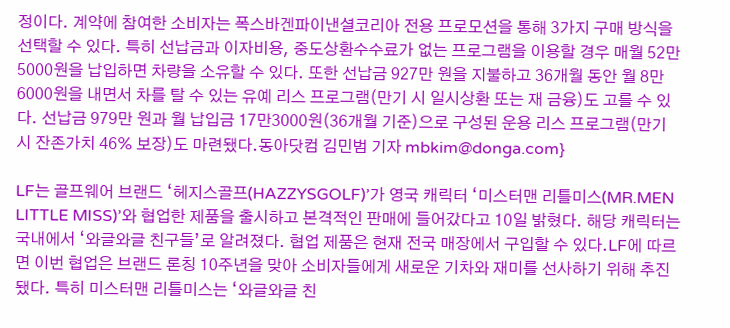정이다. 계약에 참여한 소비자는 폭스바겐파이낸셜코리아 전용 프로모션을 통해 3가지 구매 방식을 선택할 수 있다. 특히 선납금과 이자비용, 중도상환수수료가 없는 프로그램을 이용할 경우 매월 52만5000원을 납입하면 차량을 소유할 수 있다. 또한 선납금 927만 원을 지불하고 36개월 동안 월 8만6000원을 내면서 차를 탈 수 있는 유예 리스 프로그램(만기 시 일시상환 또는 재 금융)도 고를 수 있다. 선납금 979만 원과 월 납입금 17만3000원(36개월 기준)으로 구성된 운용 리스 프로그램(만기 시 잔존가치 46% 보장)도 마련됐다.동아닷컴 김민범 기자 mbkim@donga.com}

LF는 골프웨어 브랜드 ‘헤지스골프(HAZZYSGOLF)’가 영국 캐릭터 ‘미스터맨 리틀미스(MR.MEN LITTLE MISS)’와 협업한 제품을 출시하고 본격적인 판매에 들어갔다고 10일 밝혔다. 해당 캐릭터는 국내에서 ‘와글와글 친구들’로 알려졌다. 협업 제품은 현재 전국 매장에서 구입할 수 있다.LF에 따르면 이번 협업은 브랜드 론칭 10주년을 맞아 소비자들에게 새로운 기차와 재미를 선사하기 위해 추진됐다. 특히 미스터맨 리틀미스는 ‘와글와글 친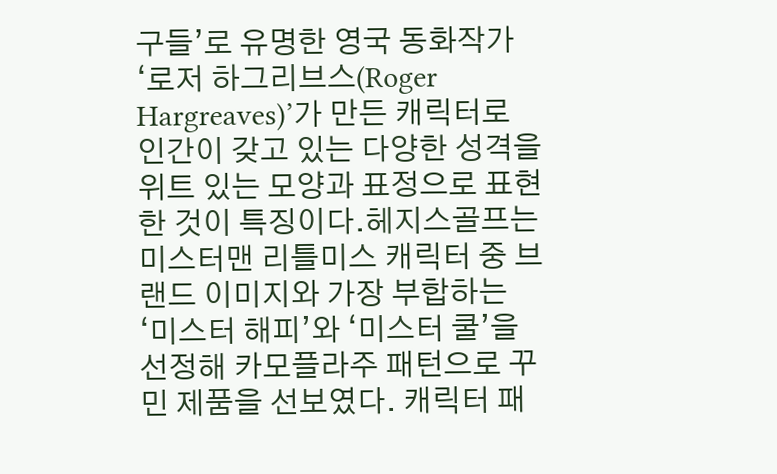구들’로 유명한 영국 동화작가 ‘로저 하그리브스(Roger Hargreaves)’가 만든 캐릭터로 인간이 갖고 있는 다양한 성격을 위트 있는 모양과 표정으로 표현한 것이 특징이다.헤지스골프는 미스터맨 리틀미스 캐릭터 중 브랜드 이미지와 가장 부합하는 ‘미스터 해피’와 ‘미스터 쿨’을 선정해 카모플라주 패턴으로 꾸민 제품을 선보였다. 캐릭터 패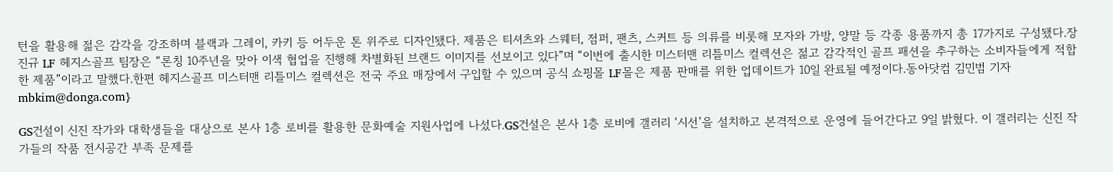턴을 활용해 젊은 감각을 강조하며 블랙과 그레이, 카키 등 어두운 톤 위주로 디자인됐다. 제품은 티셔츠와 스웨터, 점퍼, 팬츠, 스커트 등 의류를 비롯해 모자와 가방, 양말 등 각종 용품까지 총 17가지로 구성됐다.장진규 LF 헤지스골프 팀장은 “론칭 10주년을 맞아 이색 협업을 진행해 차별화된 브랜드 이미지를 선보이고 있다”며 “이번에 출시한 미스터맨 리틀미스 컬렉션은 젊고 감각적인 골프 패션을 추구하는 소비자들에게 적합한 제품”이라고 말했다.한편 헤지스골프 미스터맨 리틀미스 컬렉션은 전국 주요 매장에서 구입할 수 있으며 공식 쇼핑몰 LF몰은 제품 판매를 위한 업데이트가 10일 완료될 예정이다.동아닷컴 김민범 기자 mbkim@donga.com}

GS건설이 신진 작가와 대학생들을 대상으로 본사 1층 로비를 활용한 문화예술 지원사업에 나섰다.GS건설은 본사 1층 로비에 갤러리 ‘시선’을 설치하고 본격적으로 운영에 들어간다고 9일 밝혔다. 이 갤러리는 신진 작가들의 작품 전시공간 부족 문제를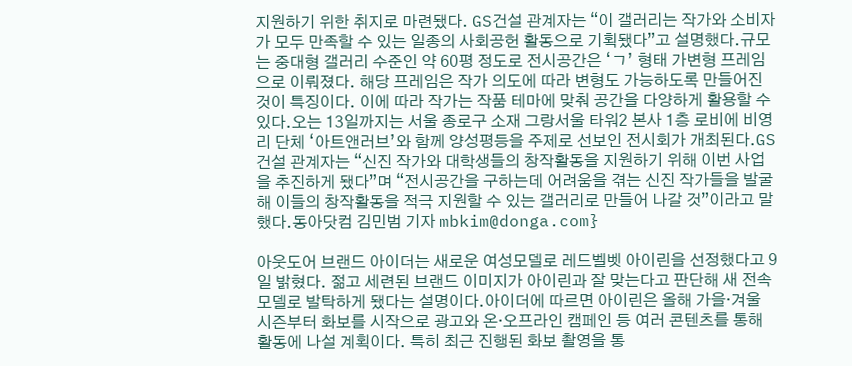지원하기 위한 취지로 마련됐다. GS건설 관계자는 “이 갤러리는 작가와 소비자가 모두 만족할 수 있는 일종의 사회공헌 활동으로 기획됐다”고 설명했다.규모는 중대형 갤러리 수준인 약 60평 정도로 전시공간은 ‘ㄱ’ 형태 가변형 프레임으로 이뤄졌다. 해당 프레임은 작가 의도에 따라 변형도 가능하도록 만들어진 것이 특징이다. 이에 따라 작가는 작품 테마에 맞춰 공간을 다양하게 활용할 수 있다.오는 13일까지는 서울 종로구 소재 그랑서울 타워2 본사 1층 로비에 비영리 단체 ‘아트앤러브’와 함께 양성평등을 주제로 선보인 전시회가 개최된다.GS건설 관계자는 “신진 작가와 대학생들의 창작활동을 지원하기 위해 이번 사업을 추진하게 됐다”며 “전시공간을 구하는데 어려움을 겪는 신진 작가들을 발굴해 이들의 창작활동을 적극 지원할 수 있는 갤러리로 만들어 나갈 것”이라고 말했다.동아닷컴 김민범 기자 mbkim@donga.com}

아웃도어 브랜드 아이더는 새로운 여성모델로 레드벨벳 아이린을 선정했다고 9일 밝혔다. 젊고 세련된 브랜드 이미지가 아이린과 잘 맞는다고 판단해 새 전속모델로 발탁하게 됐다는 설명이다.아이더에 따르면 아이린은 올해 가을·겨울 시즌부터 화보를 시작으로 광고와 온·오프라인 캠페인 등 여러 콘텐츠를 통해 활동에 나설 계획이다. 특히 최근 진행된 화보 촬영을 통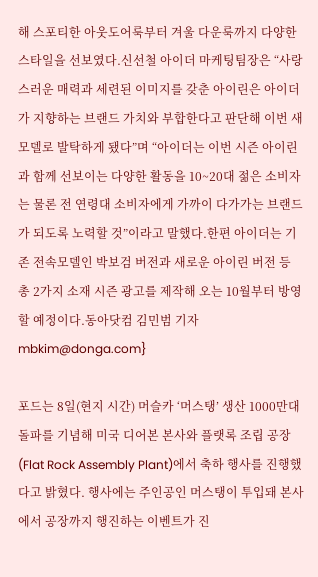해 스포티한 아웃도어룩부터 겨울 다운룩까지 다양한 스타일을 선보였다.신선철 아이더 마케팅팀장은 “사랑스러운 매력과 세련된 이미지를 갖춘 아이린은 아이더가 지향하는 브랜드 가치와 부합한다고 판단해 이번 새 모델로 발탁하게 됐다”며 “아이더는 이번 시즌 아이린과 함께 선보이는 다양한 활동을 10~20대 젊은 소비자는 물론 전 연령대 소비자에게 가까이 다가가는 브랜드가 되도록 노력할 것”이라고 말했다.한편 아이더는 기존 전속모델인 박보검 버전과 새로운 아이린 버전 등 총 2가지 소재 시즌 광고를 제작해 오는 10월부터 방영할 예정이다.동아닷컴 김민범 기자 mbkim@donga.com}

포드는 8일(현지 시간) 머슬카 ‘머스탱’ 생산 1000만대 돌파를 기념해 미국 디어본 본사와 플랫록 조립 공장(Flat Rock Assembly Plant)에서 축하 행사를 진행했다고 밝혔다. 행사에는 주인공인 머스탱이 투입돼 본사에서 공장까지 행진하는 이벤트가 진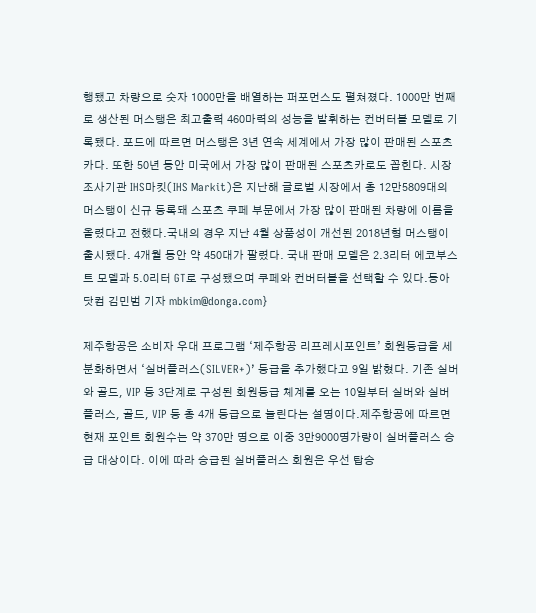행됐고 차량으로 숫자 1000만을 배열하는 퍼포먼스도 펼쳐졌다. 1000만 번째로 생산된 머스탱은 최고출력 460마력의 성능을 발휘하는 컨버터블 모델로 기록됐다. 포드에 따르면 머스탱은 3년 연속 세계에서 가장 많이 판매된 스포츠카다. 또한 50년 동안 미국에서 가장 많이 판매된 스포츠카로도 꼽힌다. 시장조사기관 IHS마킷(IHS Markit)은 지난해 글로벌 시장에서 총 12만5809대의 머스탱이 신규 등록돼 스포츠 쿠페 부문에서 가장 많이 판매된 차량에 이름을 올렸다고 전했다.국내의 경우 지난 4월 상품성이 개선된 2018년형 머스탱이 출시됐다. 4개월 동안 약 450대가 팔렸다. 국내 판매 모델은 2.3리터 에코부스트 모델과 5.0리터 GT로 구성됐으며 쿠페와 컨버터블을 선택할 수 있다.동아닷컴 김민범 기자 mbkim@donga.com}

제주항공은 소비자 우대 프로그램 ‘제주항공 리프레시포인트’ 회원등급을 세분화하면서 ‘실버플러스(SILVER+)’ 등급을 추가했다고 9일 밝혔다. 기존 실버와 골드, VIP 등 3단계로 구성된 회원등급 체계를 오는 10일부터 실버와 실버플러스, 골드, VIP 등 총 4개 등급으로 늘린다는 설명이다.제주항공에 따르면 현재 포인트 회원수는 약 370만 명으로 이중 3만9000명가량이 실버플러스 승급 대상이다. 이에 따라 승급된 실버플러스 회원은 우선 탑승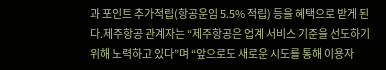과 포인트 추가적립(항공운임 5.5% 적립) 등을 혜택으로 받게 된다.제주항공 관계자는 “제주항공은 업계 서비스 기준을 선도하기 위해 노력하고 있다”며 “앞으로도 새로운 시도를 통해 이용자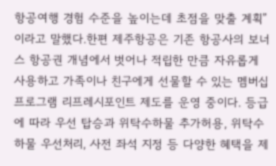항공여행 경험 수준을 높이는데 초점을 맞출 계획”이라고 말했다.한편 제주항공은 기존 항공사의 보너스 항공권 개념에서 벗어나 적립한 만큼 자유롭게 사용하고 가족이나 친구에게 선물할 수 있는 멤버십 프로그램 리프레시포인트 제도를 운영 중이다. 등급에 따라 우선 탑승과 위탁수하물 추가허용, 위탁수하물 우선처리, 사전 좌석 지정 등 다양한 혜택을 제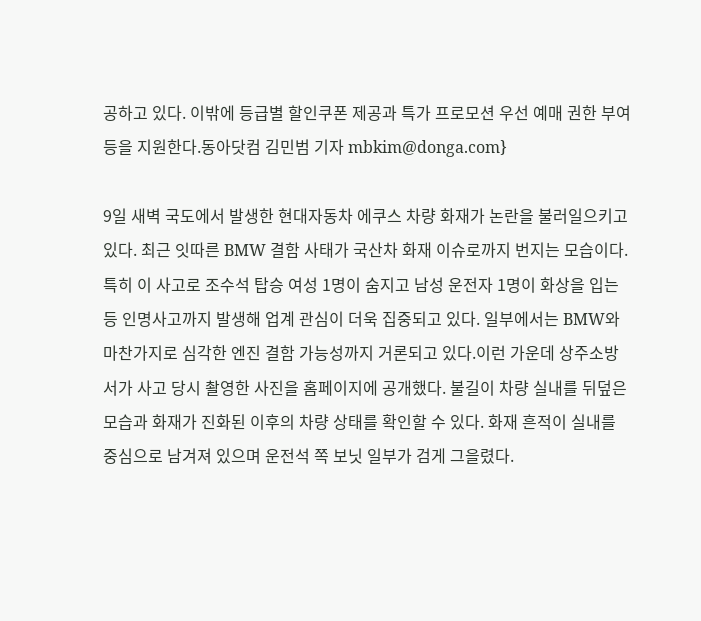공하고 있다. 이밖에 등급별 할인쿠폰 제공과 특가 프로모션 우선 예매 권한 부여 등을 지원한다.동아닷컴 김민범 기자 mbkim@donga.com}

9일 새벽 국도에서 발생한 현대자동차 에쿠스 차량 화재가 논란을 불러일으키고 있다. 최근 잇따른 BMW 결함 사태가 국산차 화재 이슈로까지 번지는 모습이다. 특히 이 사고로 조수석 탑승 여성 1명이 숨지고 남성 운전자 1명이 화상을 입는 등 인명사고까지 발생해 업계 관심이 더욱 집중되고 있다. 일부에서는 BMW와 마찬가지로 심각한 엔진 결함 가능성까지 거론되고 있다.이런 가운데 상주소방서가 사고 당시 촬영한 사진을 홈페이지에 공개했다. 불길이 차량 실내를 뒤덮은 모습과 화재가 진화된 이후의 차량 상태를 확인할 수 있다. 화재 흔적이 실내를 중심으로 남겨져 있으며 운전석 쪽 보닛 일부가 검게 그을렸다.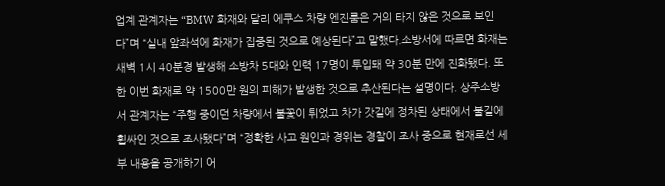업계 관계자는 “BMW 화재와 달리 에쿠스 차량 엔진룸은 거의 타지 않은 것으로 보인다”며 “실내 앞좌석에 화재가 집중된 것으로 예상된다”고 말했다.소방서에 따르면 화재는 새벽 1시 40분경 발생해 소방차 5대와 인력 17명이 투입돼 약 30분 만에 진화됐다. 또한 이번 화재로 약 1500만 원의 피해가 발생한 것으로 추산된다는 설명이다. 상주소방서 관계자는 “주행 중이던 차량에서 불꽃이 튀었고 차가 갓길에 정차된 상태에서 불길에 휩싸인 것으로 조사됐다”며 “정확한 사고 원인과 경위는 경찰이 조사 중으로 현재로선 세부 내용을 공개하기 어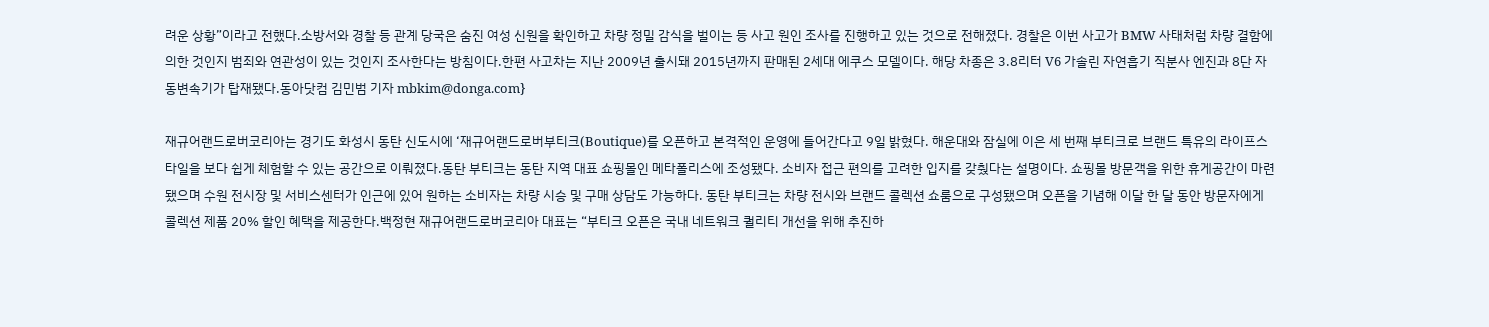려운 상황”이라고 전했다.소방서와 경찰 등 관계 당국은 숨진 여성 신원을 확인하고 차량 정밀 감식을 벌이는 등 사고 원인 조사를 진행하고 있는 것으로 전해졌다. 경찰은 이번 사고가 BMW 사태처럼 차량 결함에 의한 것인지 범죄와 연관성이 있는 것인지 조사한다는 방침이다.한편 사고차는 지난 2009년 출시돼 2015년까지 판매된 2세대 에쿠스 모델이다. 해당 차종은 3.8리터 V6 가솔린 자연흡기 직분사 엔진과 8단 자동변속기가 탑재됐다.동아닷컴 김민범 기자 mbkim@donga.com}

재규어랜드로버코리아는 경기도 화성시 동탄 신도시에 ‘재규어랜드로버부티크(Boutique)를 오픈하고 본격적인 운영에 들어간다고 9일 밝혔다. 해운대와 잠실에 이은 세 번째 부티크로 브랜드 특유의 라이프스타일을 보다 쉽게 체험할 수 있는 공간으로 이뤄졌다.동탄 부티크는 동탄 지역 대표 쇼핑몰인 메타폴리스에 조성됐다. 소비자 접근 편의를 고려한 입지를 갖췄다는 설명이다. 쇼핑몰 방문객을 위한 휴게공간이 마련됐으며 수원 전시장 및 서비스센터가 인근에 있어 원하는 소비자는 차량 시승 및 구매 상담도 가능하다. 동탄 부티크는 차량 전시와 브랜드 콜렉션 쇼룸으로 구성됐으며 오픈을 기념해 이달 한 달 동안 방문자에게 콜렉션 제품 20% 할인 혜택을 제공한다.백정현 재규어랜드로버코리아 대표는 “부티크 오픈은 국내 네트워크 퀄리티 개선을 위해 추진하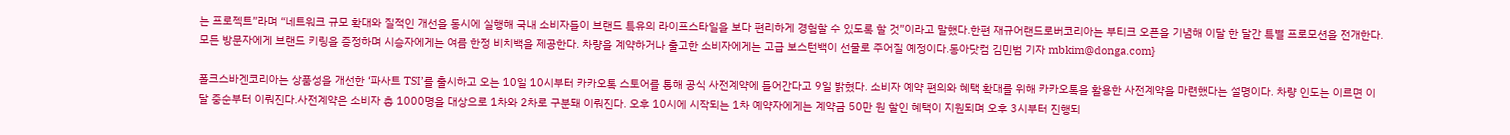는 프로젝트”라며 “네트워크 규모 확대와 질적인 개선을 동시에 실행해 국내 소비자들이 브랜드 특유의 라이프스타일을 보다 편리하게 경험할 수 있도록 할 것”이라고 말했다.한편 재규어랜드로버코리아는 부티크 오픈을 기념해 이달 한 달간 특별 프로모션을 전개한다. 모든 방문자에게 브랜드 키링을 증정하며 시승자에게는 여름 한정 비치백을 제공한다. 차량을 계약하거나 출고한 소비자에게는 고급 보스턴백이 선물로 주어질 예정이다.동아닷컴 김민범 기자 mbkim@donga.com}

폴크스바겐코리아는 상품성을 개선한 ‘파사트 TSI’를 출시하고 오는 10일 10시부터 카카오톡 스토어를 통해 공식 사전계약에 들어간다고 9일 밝혔다. 소비자 예약 편의와 혜택 확대를 위해 카카오톡을 활용한 사전계약을 마련했다는 설명이다. 차량 인도는 이르면 이달 중순부터 이뤄진다.사전계약은 소비자 총 1000명을 대상으로 1차와 2차로 구분돼 이뤄진다. 오후 10시에 시작되는 1차 예약자에게는 계약금 50만 원 할인 혜택이 지원되며 오후 3시부터 진행되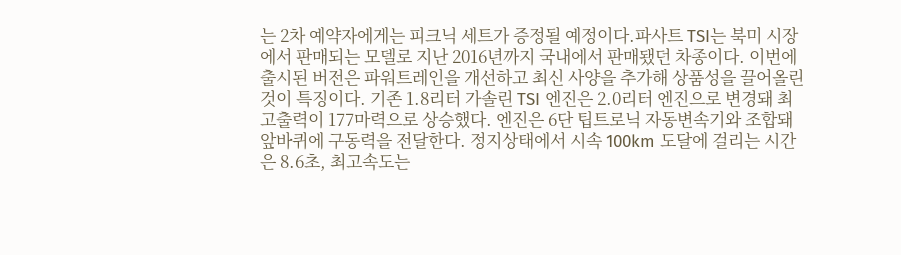는 2차 예약자에게는 피크닉 세트가 증정될 예정이다.파사트 TSI는 북미 시장에서 판매되는 모델로 지난 2016년까지 국내에서 판매됐던 차종이다. 이번에 출시된 버전은 파워트레인을 개선하고 최신 사양을 추가해 상품성을 끌어올린 것이 특징이다. 기존 1.8리터 가솔린 TSI 엔진은 2.0리터 엔진으로 변경돼 최고출력이 177마력으로 상승했다. 엔진은 6단 팁트로닉 자동변속기와 조합돼 앞바퀴에 구동력을 전달한다. 정지상태에서 시속 100km 도달에 걸리는 시간은 8.6초, 최고속도는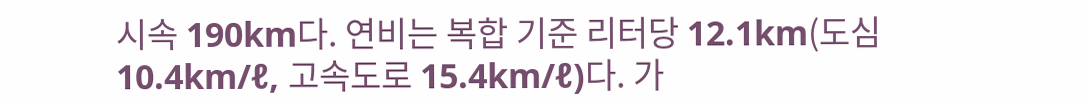시속 190km다. 연비는 복합 기준 리터당 12.1km(도심 10.4km/ℓ, 고속도로 15.4km/ℓ)다. 가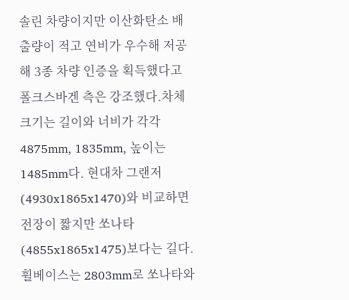솔린 차량이지만 이산화탄소 배출량이 적고 연비가 우수해 저공해 3종 차량 인증을 획득했다고 폴크스바겐 측은 강조했다.차체 크기는 길이와 너비가 각각 4875mm, 1835mm, 높이는 1485mm다. 현대차 그랜저(4930x1865x1470)와 비교하면 전장이 짧지만 쏘나타(4855x1865x1475)보다는 길다. 휠베이스는 2803mm로 쏘나타와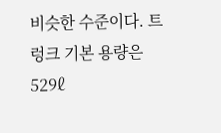비슷한 수준이다. 트렁크 기본 용량은 529ℓ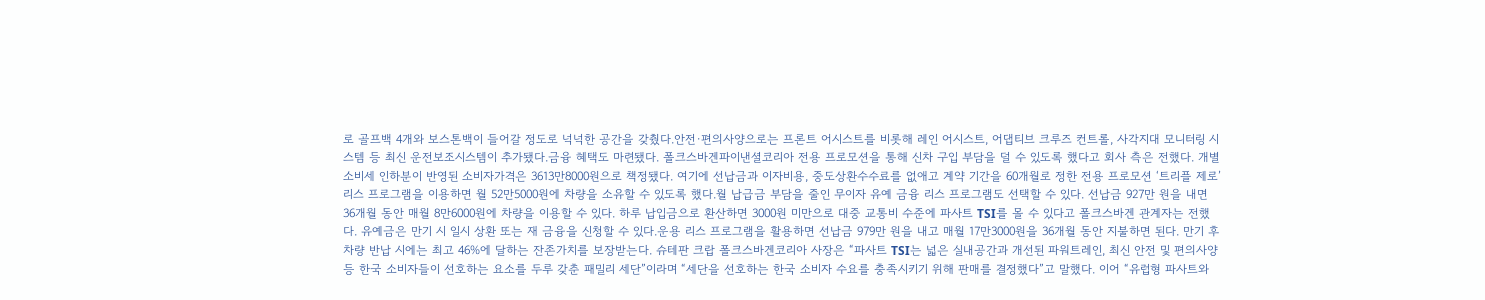로 골프백 4개와 보스톤백이 들어갈 정도로 넉넉한 공간을 갖췄다.안전·편의사양으로는 프론트 어시스트를 비롯해 레인 어시스트, 어댑티브 크루즈 컨트롤, 사각지대 모니터링 시스템 등 최신 운전보조시스템이 추가됐다.금융 혜택도 마련됐다. 폴크스바겐파이낸셜코리아 전용 프로모션을 통해 신차 구입 부담을 덜 수 있도록 했다고 회사 측은 전했다. 개별소비세 인하분이 반영된 소비자가격은 3613만8000원으로 책정됐다. 여기에 선납금과 이자비용, 중도상환수수료를 없애고 계약 기간을 60개월로 정한 전용 프로모션 ‘트리플 제로’ 리스 프로그램을 이용하면 월 52만5000원에 차량을 소유할 수 있도록 했다.월 납급금 부담을 줄인 무이자 유예 금융 리스 프로그램도 선택할 수 있다. 선납금 927만 원을 내면 36개월 동안 매월 8만6000원에 차량을 이용할 수 있다. 하루 납입금으로 환산하면 3000원 미만으로 대중 교통비 수준에 파사트 TSI를 몰 수 있다고 폴크스바겐 관계자는 전했다. 유예금은 만기 시 일시 상환 또는 재 금융을 신청할 수 있다.운용 리스 프로그램을 활용하면 선납금 979만 원을 내고 매월 17만3000원을 36개월 동안 지불하면 된다. 만기 후 차량 반납 시에는 최고 46%에 달하는 잔존가치를 보장받는다. 슈테판 크랍 폴크스바겐코리아 사장은 “파사트 TSI는 넓은 실내공간과 개선된 파워트레인, 최신 안전 및 편의사양 등 한국 소비자들이 선호하는 요소를 두루 갖춘 패밀리 세단”이라며 “세단을 선호하는 한국 소비자 수요를 충족시키기 위해 판매를 결정했다”고 말했다. 이어 “유럽형 파사트와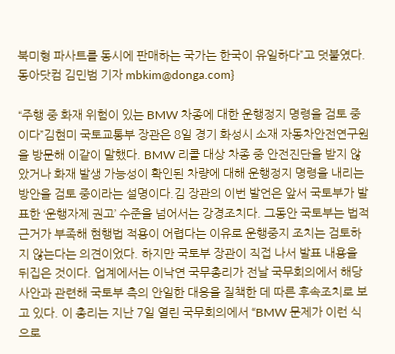북미형 파사트를 동시에 판매하는 국가는 한국이 유일하다”고 덧붙였다.동아닷컴 김민범 기자 mbkim@donga.com}

“주행 중 화재 위험이 있는 BMW 차종에 대한 운행정지 명령을 검토 중이다”김현미 국토교통부 장관은 8일 경기 화성시 소재 자동차안전연구원을 방문해 이같이 말했다. BMW 리콜 대상 차종 중 안전진단을 받지 않았거나 화재 발생 가능성이 확인된 차량에 대해 운행정지 명령을 내리는 방안을 검토 중이라는 설명이다.김 장관의 이번 발언은 앞서 국토부가 발표한 ‘운행자제 권고’ 수준을 넘어서는 강경조치다. 그동안 국토부는 법적 근거가 부족해 현행법 적용이 어렵다는 이유로 운행중지 조치는 검토하지 않는다는 의견이었다. 하지만 국토부 장관이 직접 나서 발표 내용을 뒤집은 것이다. 업계에서는 이낙연 국무총리가 전날 국무회의에서 해당 사안과 관련해 국토부 측의 안일한 대응을 질책한 데 따른 후속조치로 보고 있다. 이 총리는 지난 7일 열린 국무회의에서 “BMW 문제가 이런 식으로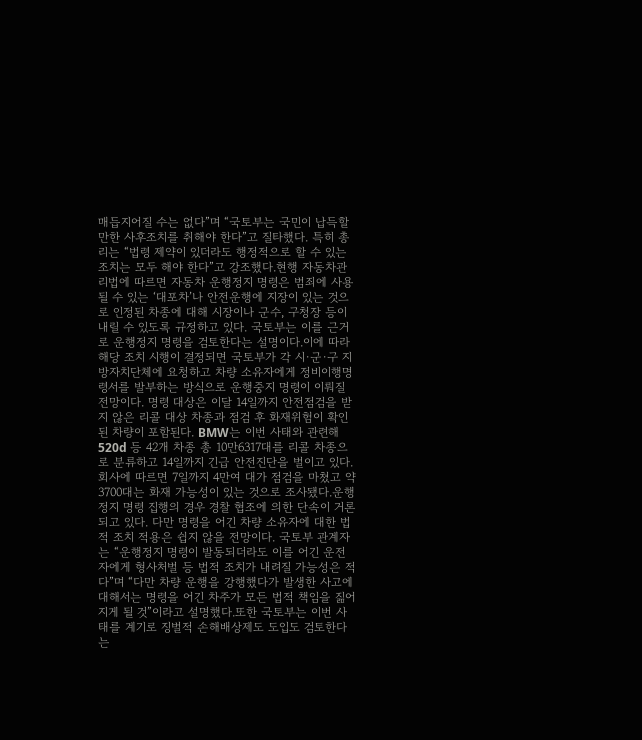매듭지어질 수는 없다”며 “국토부는 국민이 납득할 만한 사후조치를 취해야 한다”고 질타했다. 특히 총리는 “법령 제약이 있더라도 행정적으로 할 수 있는 조치는 모두 해야 한다”고 강조했다.현행 자동차관리법에 따르면 자동차 운행정지 명령은 범죄에 사용될 수 있는 ‘대포차’나 안전운행에 지장이 있는 것으로 인정된 차종에 대해 시장이나 군수, 구청장 등이 내릴 수 있도록 규정하고 있다. 국토부는 이를 근거로 운행정지 명령을 검토한다는 설명이다.이에 따라 해당 조치 시행이 결정되면 국토부가 각 시·군·구 지방자치단체에 요청하고 차량 소유자에게 정비이행명령서를 발부하는 방식으로 운행중지 명령이 이뤄질 전망이다. 명령 대상은 이달 14일까지 안전점검을 받지 않은 리콜 대상 차종과 점검 후 화재위험이 확인된 차량이 포함된다. BMW는 이번 사태와 관련해 520d 등 42개 차종 총 10만6317대를 리콜 차종으로 분류하고 14일까지 긴급 안전진단을 벌이고 있다. 회사에 따르면 7일까지 4만여 대가 점검을 마쳤고 약 3700대는 화재 가능성이 있는 것으로 조사됐다.운행정지 명령 집행의 경우 경찰 협조에 의한 단속이 거론되고 있다. 다만 명령을 어긴 차량 소유자에 대한 법적 조치 적용은 쉽지 않을 전망이다. 국토부 관계자는 “운행정지 명령이 발동되더라도 이를 어긴 운전자에게 형사처벌 등 법적 조치가 내려질 가능성은 적다”며 “다만 차량 운행을 강행했다가 발생한 사고에 대해서는 명령을 어긴 차주가 모든 법적 책임을 짊어지게 될 것”이라고 설명했다.또한 국토부는 이번 사태를 계기로 징벌적 손해배상제도 도입도 검토한다는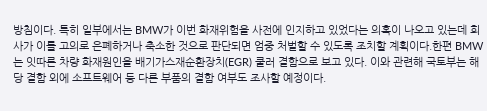방침이다. 특히 일부에서는 BMW가 이번 화재위험을 사전에 인지하고 있었다는 의혹이 나오고 있는데 회사가 이를 고의로 은폐하거나 축소한 것으로 판단되면 엄중 처벌할 수 있도록 조치할 계획이다.한편 BMW는 잇따른 차량 화재원인을 배기가스재순환장치(EGR) 쿨러 결함으로 보고 있다. 이와 관련해 국토부는 해당 결함 외에 소프트웨어 등 다른 부품의 결함 여부도 조사할 예정이다.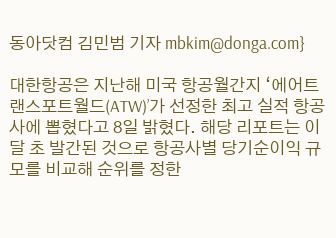동아닷컴 김민범 기자 mbkim@donga.com}

대한항공은 지난해 미국 항공월간지 ‘에어트랜스포트월드(ATW)’가 선정한 최고 실적 항공사에 뽑혔다고 8일 밝혔다. 해당 리포트는 이달 초 발간된 것으로 항공사별 당기순이익 규모를 비교해 순위를 정한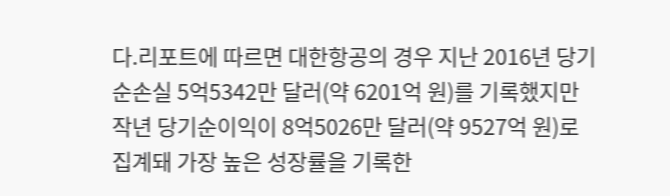다.리포트에 따르면 대한항공의 경우 지난 2016년 당기순손실 5억5342만 달러(약 6201억 원)를 기록했지만 작년 당기순이익이 8억5026만 달러(약 9527억 원)로 집계돼 가장 높은 성장률을 기록한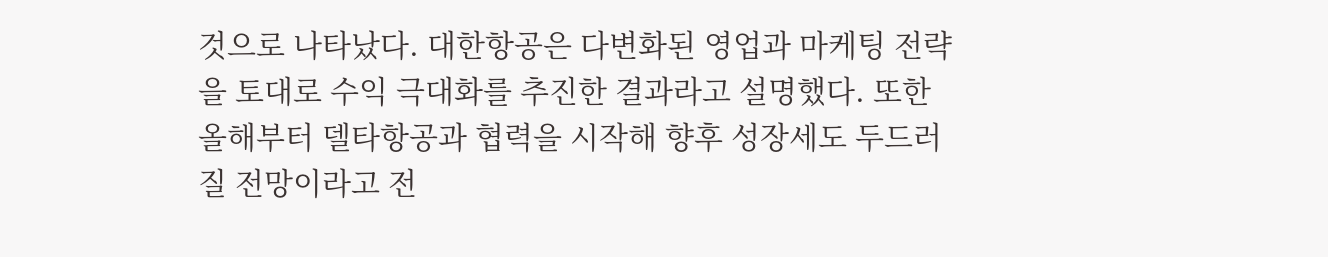것으로 나타났다. 대한항공은 다변화된 영업과 마케팅 전략을 토대로 수익 극대화를 추진한 결과라고 설명했다. 또한 올해부터 델타항공과 협력을 시작해 향후 성장세도 두드러질 전망이라고 전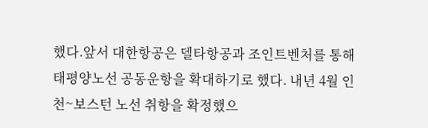했다.앞서 대한항공은 델타항공과 조인트벤처를 통해 태평양노선 공동운항을 확대하기로 했다. 내년 4월 인천~보스턴 노선 취항을 확정했으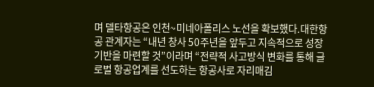며 델타항공은 인천~미네아폴리스 노선을 확보했다.대한항공 관계자는 “내년 창사 50주년을 앞두고 지속적으로 성장 기반을 마련할 것”이라며 “전략적 사고방식 변화를 통해 글로벌 항공업계를 선도하는 항공사로 자리매김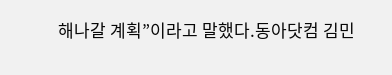해나갈 계획”이라고 말했다.동아닷컴 김민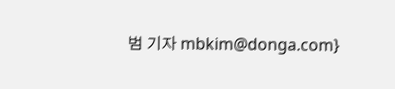범 기자 mbkim@donga.com}